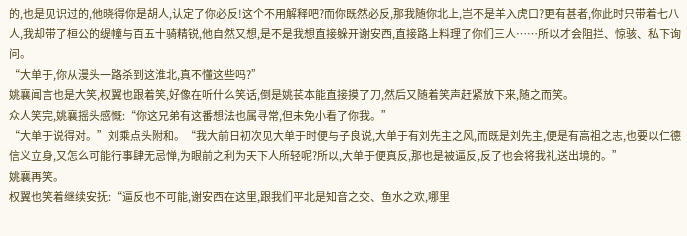的,也是见识过的,他晓得你是胡人,认定了你必反!这个不用解释吧?而你既然必反,那我随你北上,岂不是羊入虎口?更有甚者,你此时只带着七八人,我却带了桓公的缇幢与百五十骑精锐,他自然又想,是不是我想直接躲开谢安西,直接路上料理了你们三人……所以才会阻拦、惊骇、私下询问。
“大单于,你从漫头一路杀到这淮北,真不懂这些吗?”
姚襄闻言也是大笑,权翼也跟着笑,好像在听什么笑话,倒是姚苌本能直接摸了刀,然后又随着笑声赶紧放下来,随之而笑。
众人笑完,姚襄摇头感慨:“你这兄弟有这番想法也属寻常,但未免小看了你我。”
“大单于说得对。”刘乘点头附和。“我大前日初次见大单于时便与子良说,大单于有刘先主之风,而既是刘先主,便是有高祖之志,也要以仁德信义立身,又怎么可能行事肆无忌惮,为眼前之利为天下人所轻呢?所以,大单于便真反,那也是被逼反,反了也会将我礼送出境的。”
姚襄再笑。
权翼也笑着继续安抚:“逼反也不可能,谢安西在这里,跟我们平北是知音之交、鱼水之欢,哪里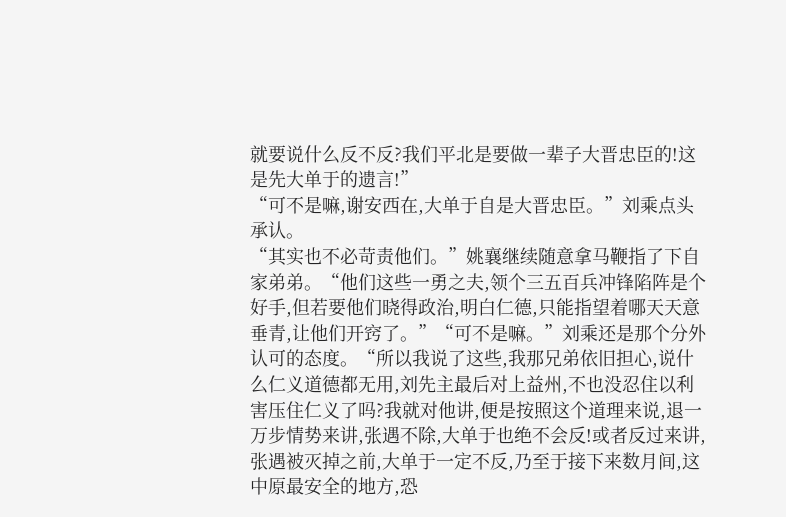就要说什么反不反?我们平北是要做一辈子大晋忠臣的!这是先大单于的遗言!”
“可不是嘛,谢安西在,大单于自是大晋忠臣。”刘乘点头承认。
“其实也不必苛责他们。”姚襄继续随意拿马鞭指了下自家弟弟。“他们这些一勇之夫,领个三五百兵冲锋陷阵是个好手,但若要他们晓得政治,明白仁德,只能指望着哪天天意垂青,让他们开窍了。”“可不是嘛。”刘乘还是那个分外认可的态度。“所以我说了这些,我那兄弟依旧担心,说什么仁义道德都无用,刘先主最后对上益州,不也没忍住以利害压住仁义了吗?我就对他讲,便是按照这个道理来说,退一万步情势来讲,张遇不除,大单于也绝不会反!或者反过来讲,张遇被灭掉之前,大单于一定不反,乃至于接下来数月间,这中原最安全的地方,恐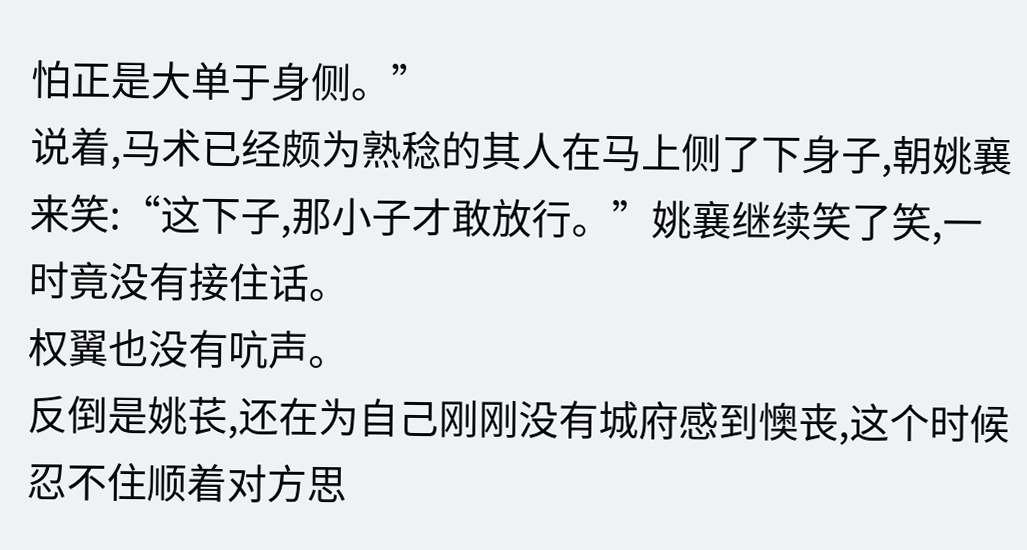怕正是大单于身侧。”
说着,马术已经颇为熟稔的其人在马上侧了下身子,朝姚襄来笑:“这下子,那小子才敢放行。”姚襄继续笑了笑,一时竟没有接住话。
权翼也没有吭声。
反倒是姚苌,还在为自己刚刚没有城府感到懊丧,这个时候忍不住顺着对方思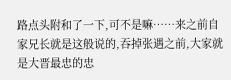路点头附和了一下,可不是嘛……来之前自家兄长就是这般说的,吞掉张遇之前,大家就是大晋最忠的忠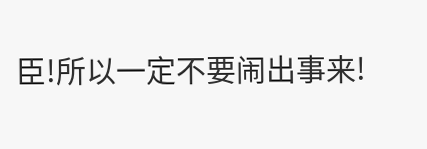臣!所以一定不要闹出事来!